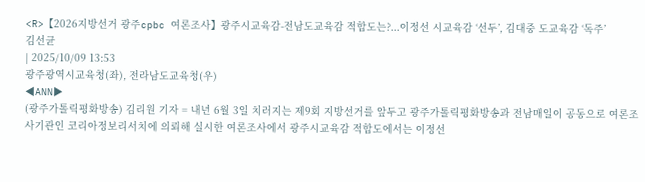<R>【2026지방선거 광주cpbc 여론조사】광주시교육감-전남도교육감 적합도는?...이정선 시교육감 ‘선두’, 김대중 도교육감 ‘독주’
김선균
| 2025/10/09 13:53
광주광역시교육청(좌), 전라남도교육청(우)
◀ANN▶
(광주가톨릭평화방송) 김리원 기자 = 내년 6월 3일 치러지는 제9회 지방선거를 앞두고 광주가톨릭평화방송과 전남매일이 공동으로 여론조사기관인 코리아정보리서치에 의뢰해 실시한 여론조사에서 광주시교육감 적합도에서는 이정선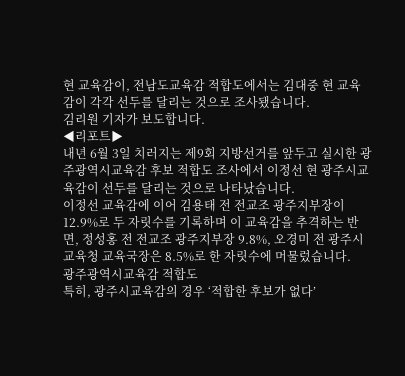현 교육감이, 전남도교육감 적합도에서는 김대중 현 교육감이 각각 선두를 달리는 것으로 조사됐습니다.
김리원 기자가 보도합니다.
◀리포트▶
내년 6월 3일 치러지는 제9회 지방선거를 앞두고 실시한 광주광역시교육감 후보 적합도 조사에서 이정선 현 광주시교육감이 선두를 달리는 것으로 나타났습니다.
이정선 교육감에 이어 김용태 전 전교조 광주지부장이 12.9%로 두 자릿수를 기록하며 이 교육감을 추격하는 반면, 정성홍 전 전교조 광주지부장 9.8%, 오경미 전 광주시교육청 교육국장은 8.5%로 한 자릿수에 머물렀습니다.
광주광역시교육감 적합도
특히, 광주시교육감의 경우 ‘적합한 후보가 없다’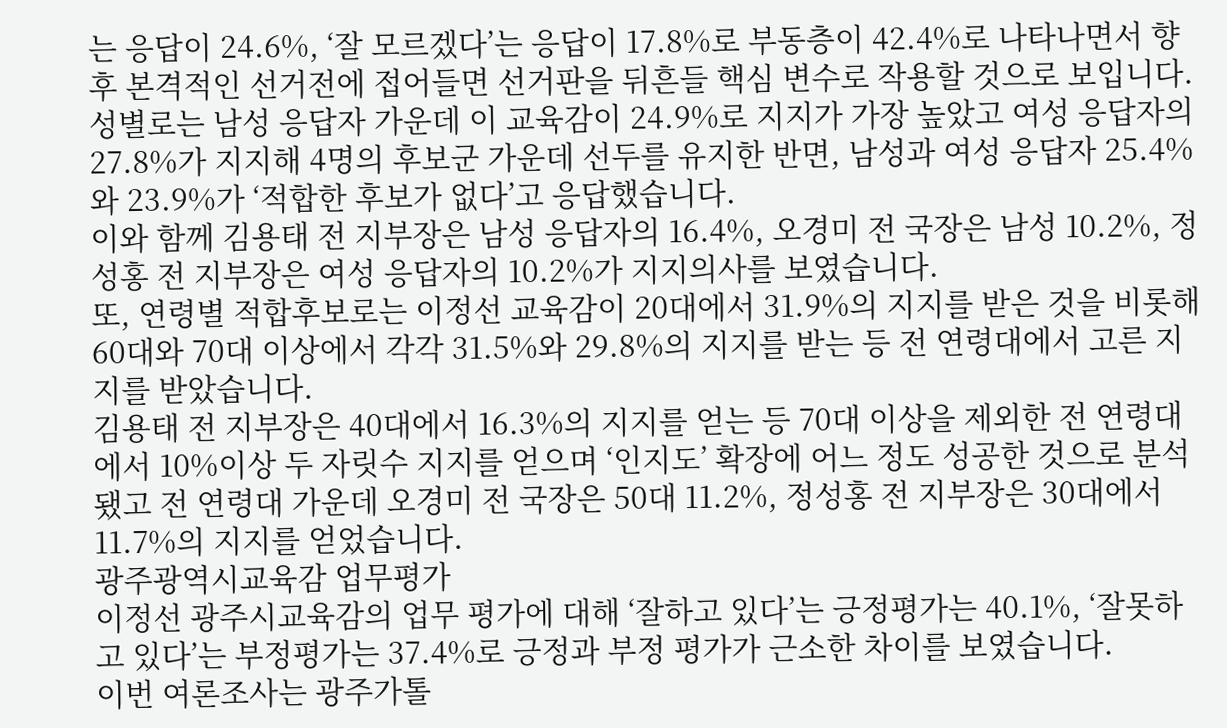는 응답이 24.6%, ‘잘 모르겠다’는 응답이 17.8%로 부동층이 42.4%로 나타나면서 향후 본격적인 선거전에 접어들면 선거판을 뒤흔들 핵심 변수로 작용할 것으로 보입니다.
성별로는 남성 응답자 가운데 이 교육감이 24.9%로 지지가 가장 높았고 여성 응답자의 27.8%가 지지해 4명의 후보군 가운데 선두를 유지한 반면, 남성과 여성 응답자 25.4%와 23.9%가 ‘적합한 후보가 없다’고 응답했습니다.
이와 함께 김용태 전 지부장은 남성 응답자의 16.4%, 오경미 전 국장은 남성 10.2%, 정성홍 전 지부장은 여성 응답자의 10.2%가 지지의사를 보였습니다.
또, 연령별 적합후보로는 이정선 교육감이 20대에서 31.9%의 지지를 받은 것을 비롯해 60대와 70대 이상에서 각각 31.5%와 29.8%의 지지를 받는 등 전 연령대에서 고른 지지를 받았습니다.
김용태 전 지부장은 40대에서 16.3%의 지지를 얻는 등 70대 이상을 제외한 전 연령대에서 10%이상 두 자릿수 지지를 얻으며 ‘인지도’ 확장에 어느 정도 성공한 것으로 분석됐고 전 연령대 가운데 오경미 전 국장은 50대 11.2%, 정성홍 전 지부장은 30대에서 11.7%의 지지를 얻었습니다.
광주광역시교육감 업무평가
이정선 광주시교육감의 업무 평가에 대해 ‘잘하고 있다’는 긍정평가는 40.1%, ‘잘못하고 있다’는 부정평가는 37.4%로 긍정과 부정 평가가 근소한 차이를 보였습니다.
이번 여론조사는 광주가톨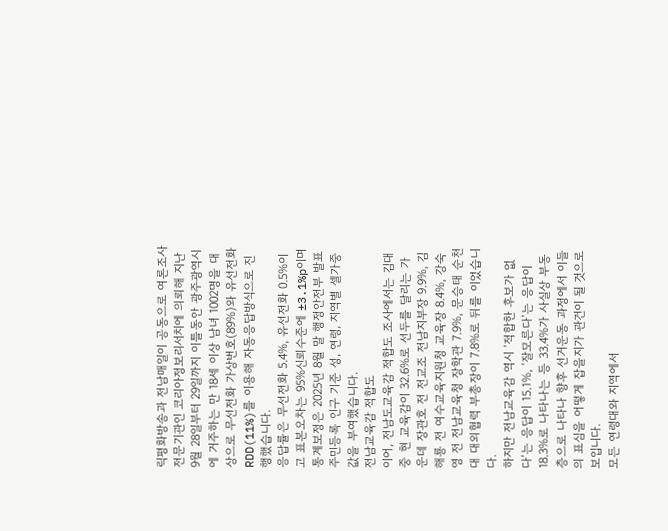릭평화방송과 전남매일이 공동으로 여론조사전문기관인 코리아정보리서치에 의뢰해 지난 9월 28일부터 29일까지 이틀동안 광주광역시에 거주하는 만 18세 이상 남녀 1002명을 대상으로 무선전화 가상번호(89%)와 유선전화 RDD(11%)를 이용해 자동응답방식으로 진행했습니다.
응답률은 무선전화 5.4%, 유선전화 0.5%이고 표본오차는 95%신뢰수준에 ±3.1%p이며 통계보정은 2025년 8월 말 행정안전부 발표 주민등록 인구 기준 성, 연령, 지역별 셀가중값을 부여했습니다.
전남교육감 적합도
이어, 전남도교육감 적합도 조사에서는 김대중 현 교육감이 32.6%로 선두를 달리는 가운데 장관호 전 전교조 전남지부장 9.9%, 김해룡 전 여수교육지원청 교육장 8.4%, 강숙영 전 전남교육청 장학관 7.9%, 문승태 순천대 대외협력 부총장이 7.8%로 뒤를 이었습니다.
하지만 전남교육감 역시 ‘적합한 후보가 없다’는 응답이 15.1%, ‘잘모른다’는 응답이 18.3%로 나타나는 등 33.4%가 사실상 부동층으로 나타나 향후 선거운동 과정에서 이들의 표심을 어떻게 잡을지가 관건이 될 것으로 보입니다.
모든 연령대와 지역에서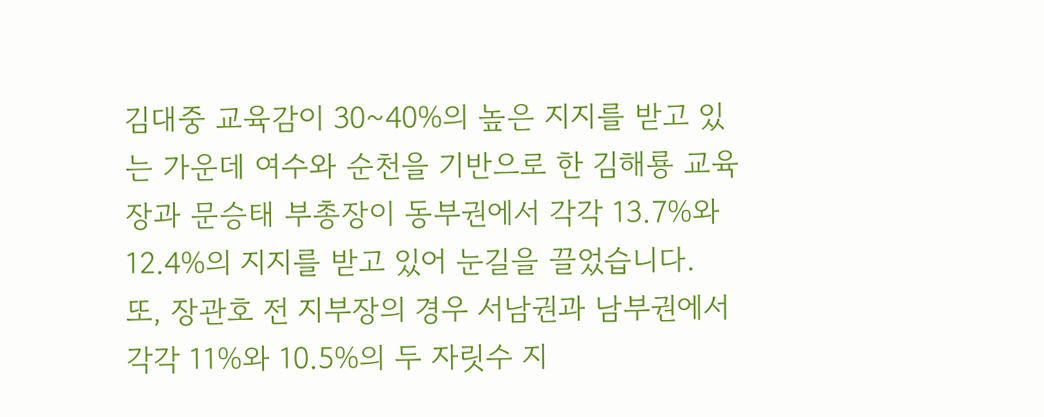김대중 교육감이 30~40%의 높은 지지를 받고 있는 가운데 여수와 순천을 기반으로 한 김해룡 교육장과 문승태 부총장이 동부권에서 각각 13.7%와 12.4%의 지지를 받고 있어 눈길을 끌었습니다.
또, 장관호 전 지부장의 경우 서남권과 남부권에서 각각 11%와 10.5%의 두 자릿수 지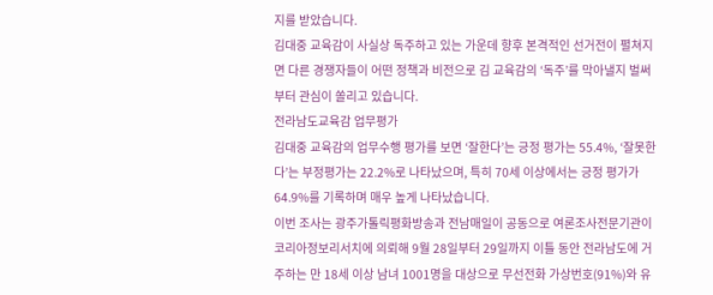지를 받았습니다.
김대중 교육감이 사실상 독주하고 있는 가운데 향후 본격적인 선거전이 펼쳐지면 다른 경쟁자들이 어떤 정책과 비전으로 김 교육감의 ‘독주’를 막아낼지 벌써부터 관심이 쏠리고 있습니다.
전라남도교육감 업무평가
김대중 교육감의 업무수행 평가를 보면 ‘잘한다’는 긍정 평가는 55.4%, ‘잘못한다’는 부정평가는 22.2%로 나타났으며, 특히 70세 이상에서는 긍정 평가가 64.9%를 기록하며 매우 높게 나타났습니다.
이번 조사는 광주가톨릭평화방송과 전남매일이 공동으로 여론조사전문기관이 코리아정보리서치에 의뢰해 9월 28일부터 29일까지 이틀 동안 전라남도에 거주하는 만 18세 이상 남녀 1001명을 대상으로 무선전화 가상번호(91%)와 유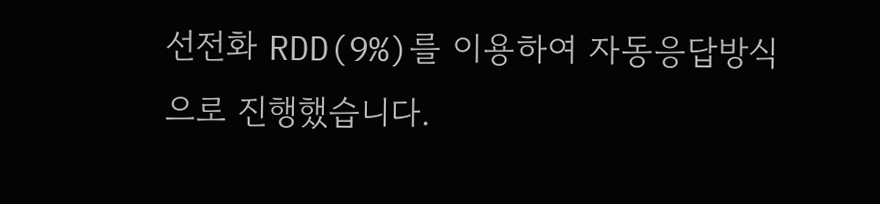선전화 RDD(9%)를 이용하여 자동응답방식으로 진행했습니다.